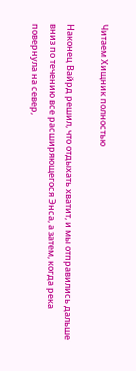Читаем Хищник полностью

Наконец Вайрд решил, что отдыхать хватит, и мы отправились дальше вниз по течению все расширяющегося Энса, а затем, когда река повернула на север,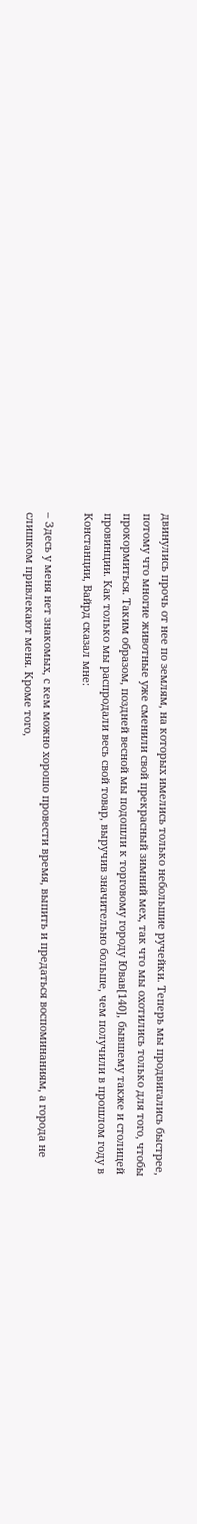двинулись прочь от нее по землям, на которых имелись только небольшие ручейки. Теперь мы продвигались быстрее, потому что многие животные уже сменили свой прекрасный зимний мех, так что мы охотились только для того, чтобы прокормиться. Таким образом, поздней весной мы подошли к торговому городу Ював[140], бывшему также и столицей провинции. Как только мы распродали весь свой товар, выручив значительно больше, чем получили в прошлом году в Констанции, Вайрд сказал мне:

– Здесь у меня нет знакомых, с кем можно хорошо провести время, выпить и предаться воспоминаниям, а города не слишком привлекают меня. Кроме того,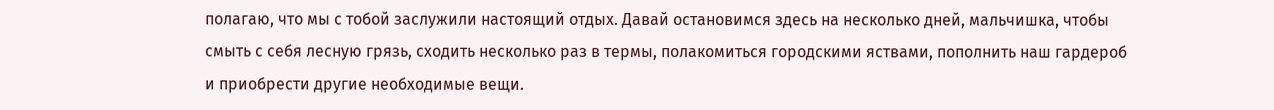полагаю, что мы с тобой заслужили настоящий отдых. Давай остановимся здесь на несколько дней, мальчишка, чтобы смыть с себя лесную грязь, сходить несколько раз в термы, полакомиться городскими яствами, пополнить наш гардероб и приобрести другие необходимые вещи.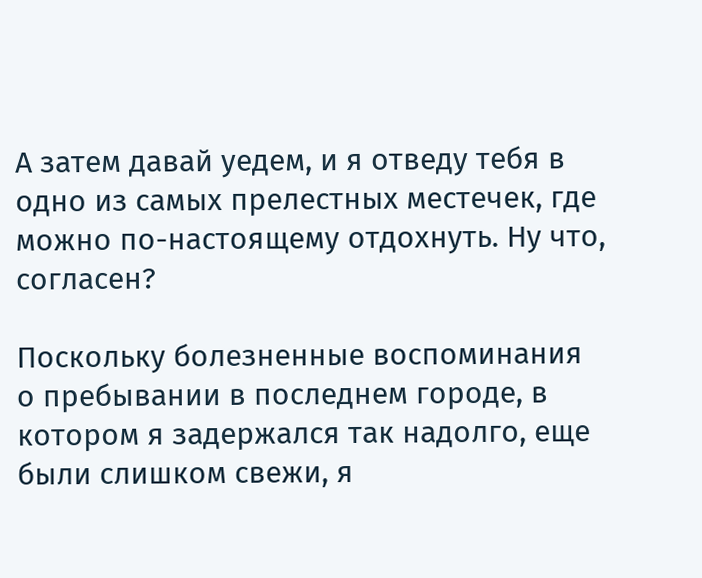А затем давай уедем, и я отведу тебя в одно из самых прелестных местечек, где можно по-настоящему отдохнуть. Ну что, согласен?

Поскольку болезненные воспоминания о пребывании в последнем городе, в котором я задержался так надолго, еще были слишком свежи, я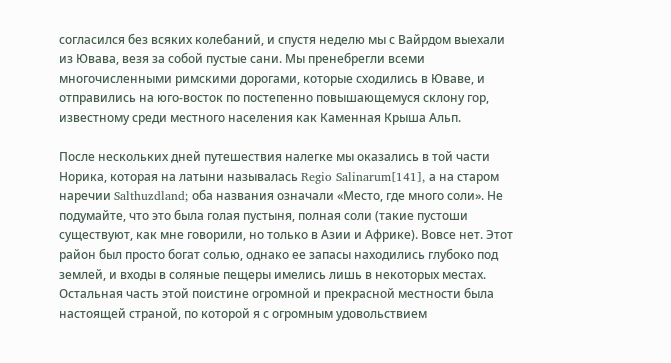согласился без всяких колебаний, и спустя неделю мы с Вайрдом выехали из Ювава, везя за собой пустые сани. Мы пренебрегли всеми многочисленными римскими дорогами, которые сходились в Юваве, и отправились на юго-восток по постепенно повышающемуся склону гор, известному среди местного населения как Каменная Крыша Альп.

После нескольких дней путешествия налегке мы оказались в той части Норика, которая на латыни называлась Regio Salinarum[141], а на старом наречии Salthuzdland; оба названия означали «Место, где много соли». Не подумайте, что это была голая пустыня, полная соли (такие пустоши существуют, как мне говорили, но только в Азии и Африке). Вовсе нет. Этот район был просто богат солью, однако ее запасы находились глубоко под землей, и входы в соляные пещеры имелись лишь в некоторых местах. Остальная часть этой поистине огромной и прекрасной местности была настоящей страной, по которой я с огромным удовольствием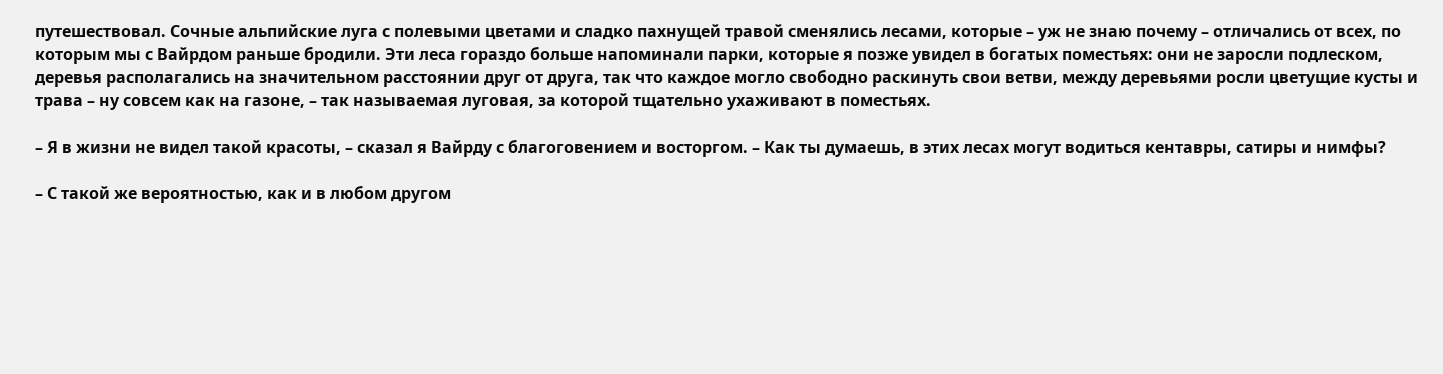путешествовал. Сочные альпийские луга с полевыми цветами и сладко пахнущей травой сменялись лесами, которые – уж не знаю почему – отличались от всех, по которым мы с Вайрдом раньше бродили. Эти леса гораздо больше напоминали парки, которые я позже увидел в богатых поместьях: они не заросли подлеском, деревья располагались на значительном расстоянии друг от друга, так что каждое могло свободно раскинуть свои ветви, между деревьями росли цветущие кусты и трава – ну совсем как на газоне, – так называемая луговая, за которой тщательно ухаживают в поместьях.

– Я в жизни не видел такой красоты, – сказал я Вайрду с благоговением и восторгом. – Как ты думаешь, в этих лесах могут водиться кентавры, сатиры и нимфы?

– С такой же вероятностью, как и в любом другом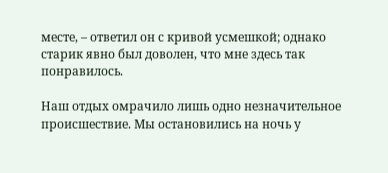месте, – ответил он с кривой усмешкой; однако старик явно был доволен, что мне здесь так понравилось.

Наш отдых омрачило лишь одно незначительное происшествие. Мы остановились на ночь у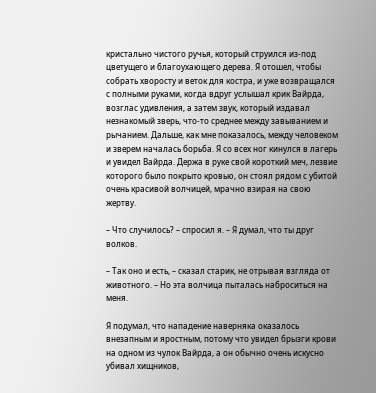кристально чистого ручья, который струился из-под цветущего и благоухающего дерева. Я отошел, чтобы собрать хворосту и веток для костра, и уже возвращался с полными руками, когда вдруг услышал крик Вайрда, возглас удивления, а затем звук, который издавал незнакомый зверь, что-то среднее между завыванием и рычанием. Дальше, как мне показалось, между человеком и зверем началась борьба. Я со всех ног кинулся в лагерь и увидел Вайрда. Держа в руке свой короткий меч, лезвие которого было покрыто кровью, он стоял рядом с убитой очень красивой волчицей, мрачно взирая на свою жертву.

– Что случилось? – спросил я. – Я думал, что ты друг волков.

– Так оно и есть, – сказал старик, не отрывая взгляда от животного. – Но эта волчица пыталась наброситься на меня.

Я подумал, что нападение наверняка оказалось внезапным и яростным, потому что увидел брызги крови на одном из чулок Вайрда, а он обычно очень искусно убивал хищников,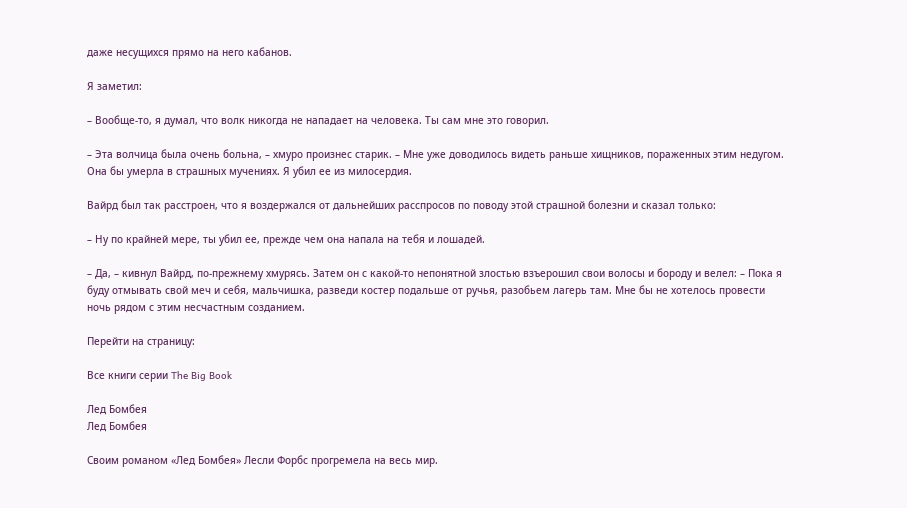даже несущихся прямо на него кабанов.

Я заметил:

– Вообще-то, я думал, что волк никогда не нападает на человека. Ты сам мне это говорил.

– Эта волчица была очень больна, – хмуро произнес старик. – Мне уже доводилось видеть раньше хищников, пораженных этим недугом. Она бы умерла в страшных мучениях. Я убил ее из милосердия.

Вайрд был так расстроен, что я воздержался от дальнейших расспросов по поводу этой страшной болезни и сказал только:

– Ну по крайней мере, ты убил ее, прежде чем она напала на тебя и лошадей.

– Да, – кивнул Вайрд, по-прежнему хмурясь. Затем он с какой-то непонятной злостью взъерошил свои волосы и бороду и велел: – Пока я буду отмывать свой меч и себя, мальчишка, разведи костер подальше от ручья, разобьем лагерь там. Мне бы не хотелось провести ночь рядом с этим несчастным созданием.

Перейти на страницу:

Все книги серии The Big Book

Лед Бомбея
Лед Бомбея

Своим романом «Лед Бомбея» Лесли Форбс прогремела на весь мир.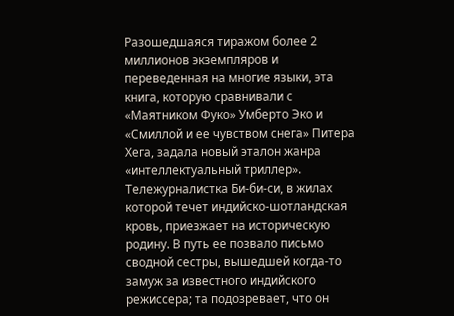Разошедшаяся тиражом более 2 миллионов экземпляров и переведенная на многие языки, эта книга, которую сравнивали с «Маятником Фуко» Умберто Эко и «Смиллой и ее чувством снега» Питера Хега, задала новый эталон жанра «интеллектуальный триллер». Тележурналистка Би-би-си, в жилах которой течет индийско-шотландская кровь, приезжает на историческую родину. В путь ее позвало письмо сводной сестры, вышедшей когда-то замуж за известного индийского режиссера; та подозревает, что он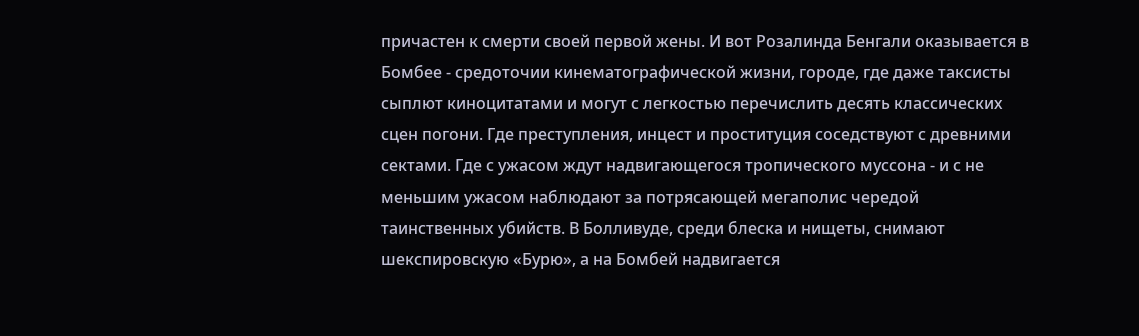причастен к смерти своей первой жены. И вот Розалинда Бенгали оказывается в Бомбее - средоточии кинематографической жизни, городе, где даже таксисты сыплют киноцитатами и могут с легкостью перечислить десять классических сцен погони. Где преступления, инцест и проституция соседствуют с древними сектами. Где с ужасом ждут надвигающегося тропического муссона - и с не меньшим ужасом наблюдают за потрясающей мегаполис чередой таинственных убийств. В Болливуде, среди блеска и нищеты, снимают шекспировскую «Бурю», а на Бомбей надвигается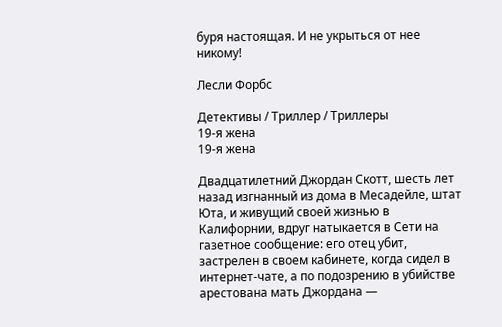буря настоящая. И не укрыться от нее никому!

Лесли Форбс

Детективы / Триллер / Триллеры
19-я жена
19-я жена

Двадцатилетний Джордан Скотт, шесть лет назад изгнанный из дома в Месадейле, штат Юта, и живущий своей жизнью в Калифорнии, вдруг натыкается в Сети на газетное сообщение: его отец убит, застрелен в своем кабинете, когда сидел в интернет-чате, а по подозрению в убийстве арестована мать Джордана —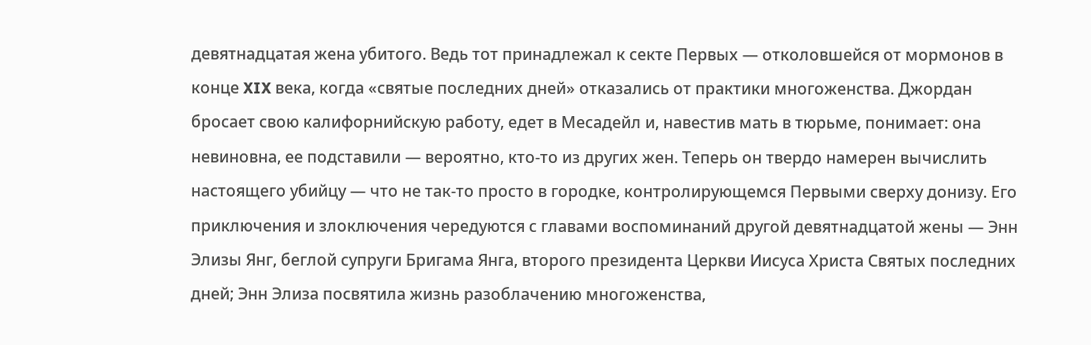девятнадцатая жена убитого. Ведь тот принадлежал к секте Первых — отколовшейся от мормонов в конце XIX века, когда «святые последних дней» отказались от практики многоженства. Джордан бросает свою калифорнийскую работу, едет в Месадейл и, навестив мать в тюрьме, понимает: она невиновна, ее подставили — вероятно, кто-то из других жен. Теперь он твердо намерен вычислить настоящего убийцу — что не так-то просто в городке, контролирующемся Первыми сверху донизу. Его приключения и злоключения чередуются с главами воспоминаний другой девятнадцатой жены — Энн Элизы Янг, беглой супруги Бригама Янга, второго президента Церкви Иисуса Христа Святых последних дней; Энн Элиза посвятила жизнь разоблачению многоженства,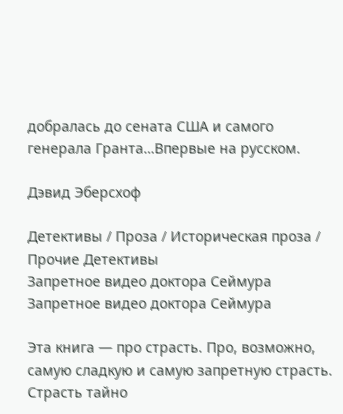добралась до сената США и самого генерала Гранта…Впервые на русском.

Дэвид Эберсхоф

Детективы / Проза / Историческая проза / Прочие Детективы
Запретное видео доктора Сеймура
Запретное видео доктора Сеймура

Эта книга — про страсть. Про, возможно, самую сладкую и самую запретную страсть. Страсть тайно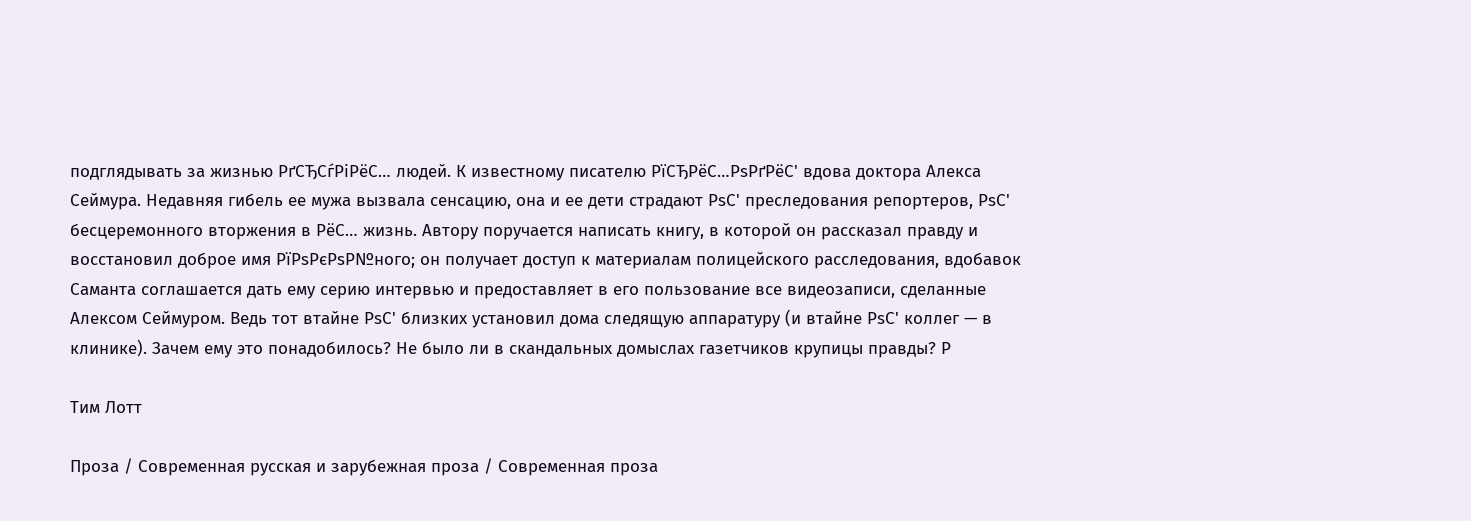подглядывать за жизнью РґСЂСѓРіРёС… людей. К известному писателю РїСЂРёС…РѕРґРёС' вдова доктора Алекса Сеймура. Недавняя гибель ее мужа вызвала сенсацию, она и ее дети страдают РѕС' преследования репортеров, РѕС' бесцеремонного вторжения в РёС… жизнь. Автору поручается написать книгу, в которой он рассказал правду и восстановил доброе имя РїРѕРєРѕР№ного; он получает доступ к материалам полицейского расследования, вдобавок Саманта соглашается дать ему серию интервью и предоставляет в его пользование все видеозаписи, сделанные Алексом Сеймуром. Ведь тот втайне РѕС' близких установил дома следящую аппаратуру (и втайне РѕС' коллег — в клинике). Зачем ему это понадобилось? Не было ли в скандальных домыслах газетчиков крупицы правды? Р

Тим Лотт

Проза / Современная русская и зарубежная проза / Современная проза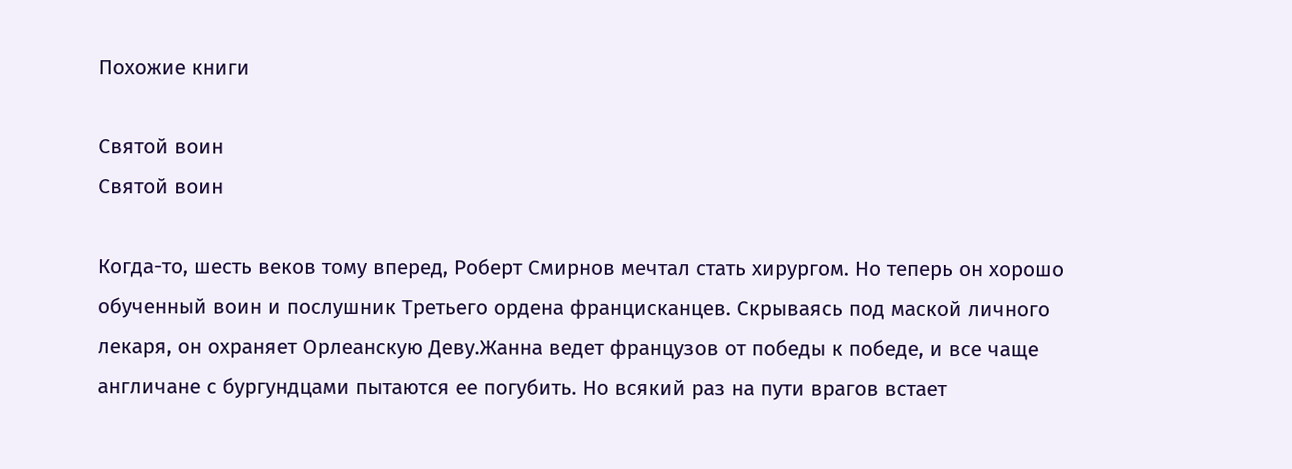Похожие книги

Святой воин
Святой воин

Когда-то, шесть веков тому вперед, Роберт Смирнов мечтал стать хирургом. Но теперь он хорошо обученный воин и послушник Третьего ордена францисканцев. Скрываясь под маской личного лекаря, он охраняет Орлеанскую Деву.Жанна ведет французов от победы к победе, и все чаще англичане с бургундцами пытаются ее погубить. Но всякий раз на пути врагов встает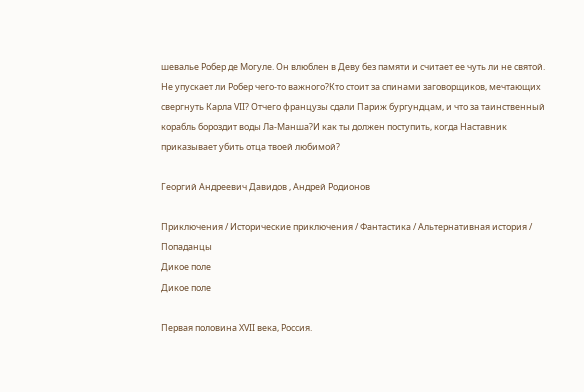шевалье Робер де Могуле. Он влюблен в Деву без памяти и считает ее чуть ли не святой. Не упускает ли Робер чего-то важного?Кто стоит за спинами заговорщиков, мечтающих свергнуть Карла VII? Отчего французы сдали Париж бургундцам, и что за таинственный корабль бороздит воды Ла-Манша?И как ты должен поступить, когда Наставник приказывает убить отца твоей любимой?

Георгий Андреевич Давидов , Андрей Родионов

Приключения / Исторические приключения / Фантастика / Альтернативная история / Попаданцы
Дикое поле
Дикое поле

Первая половина XVII века, Россия.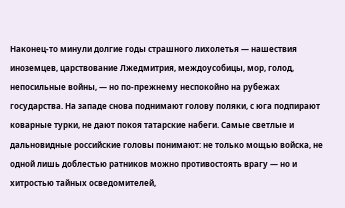Наконец-то минули долгие годы страшного лихолетья — нашествия иноземцев, царствование Лжедмитрия, междоусобицы, мор, голод, непосильные войны, — но по-прежнему неспокойно на рубежах государства. На западе снова поднимают голову поляки, с юга подпирают коварные турки, не дают покоя татарские набеги. Самые светлые и дальновидные российские головы понимают: не только мощью войска, не одной лишь доблестью ратников можно противостоять врагу — но и хитростью тайных осведомителей,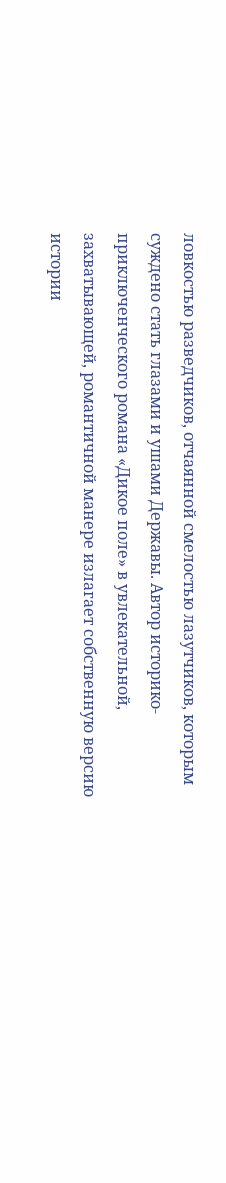ловкостью разведчиков, отчаянной смелостью лазутчиков, которым суждено стать глазами и ушами Державы. Автор историко-приключенческого романа «Дикое поле» в увлекательной, захватывающей, романтичной манере излагает собственную версию истории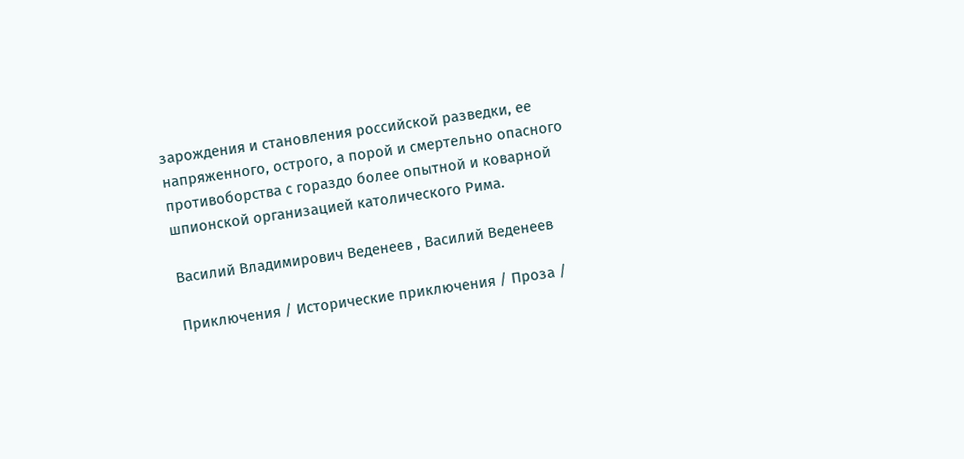зарождения и становления российской разведки, ее напряженного, острого, а порой и смертельно опасного противоборства с гораздо более опытной и коварной шпионской организацией католического Рима.

Василий Владимирович Веденеев , Василий Веденеев

Приключения / Исторические приключения / Проза /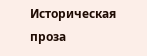Историческая проза